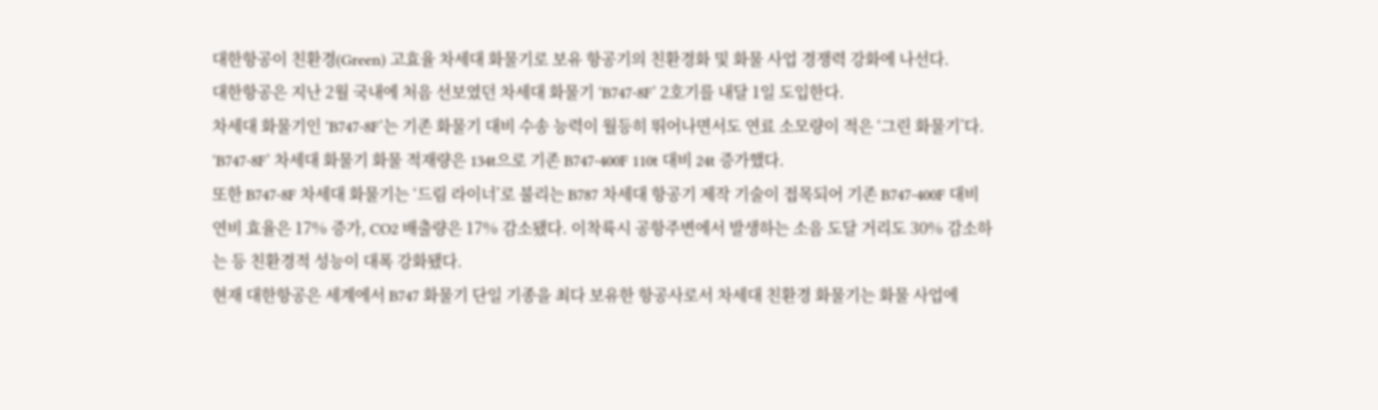대한항공이 친환경(Green) 고효율 차세대 화물기로 보유 항공기의 친환경화 및 화물 사업 경쟁력 강화에 나선다.
대한항공은 지난 2월 국내에 처음 선보였던 차세대 화물기 ‘B747-8F’ 2호기를 내달 1일 도입한다.
차세대 화물기인 ‘B747-8F’는 기존 화물기 대비 수송 능력이 월등히 뛰어나면서도 연료 소모량이 적은 ‘그린 화물기’다. ‘B747-8F’ 차세대 화물기 화물 적재량은 134t으로 기존 B747-400F 110t 대비 24t 증가했다.
또한 B747-8F 차세대 화물기는 ‘드림 라이너’로 불리는 B787 차세대 항공기 제작 기술이 접목되어 기존 B747-400F 대비 연비 효율은 17% 증가, CO2 배출량은 17% 감소됐다. 이착륙시 공항주변에서 발생하는 소음 도달 거리도 30% 감소하는 등 친환경적 성능이 대폭 강화됐다.
현재 대한항공은 세계에서 B747 화물기 단일 기종을 최다 보유한 항공사로서 차세대 친환경 화물기는 화물 사업에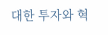대한 투자와 혁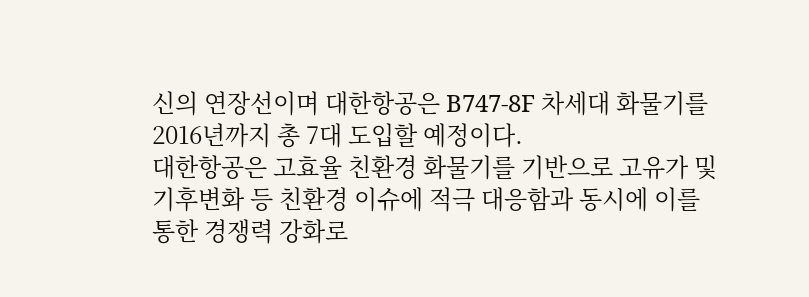신의 연장선이며 대한항공은 B747-8F 차세대 화물기를 2016년까지 총 7대 도입할 예정이다.
대한항공은 고효율 친환경 화물기를 기반으로 고유가 및 기후변화 등 친환경 이슈에 적극 대응함과 동시에 이를 통한 경쟁력 강화로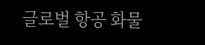글로벌 항공 화물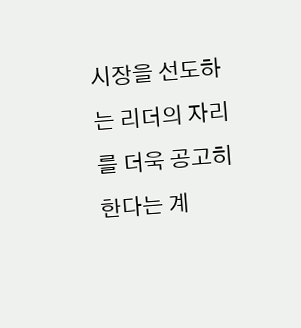시장을 선도하는 리더의 자리를 더욱 공고히 한다는 계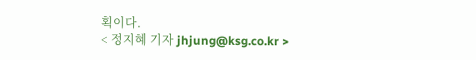획이다.
< 정지혜 기자 jhjung@ksg.co.kr >